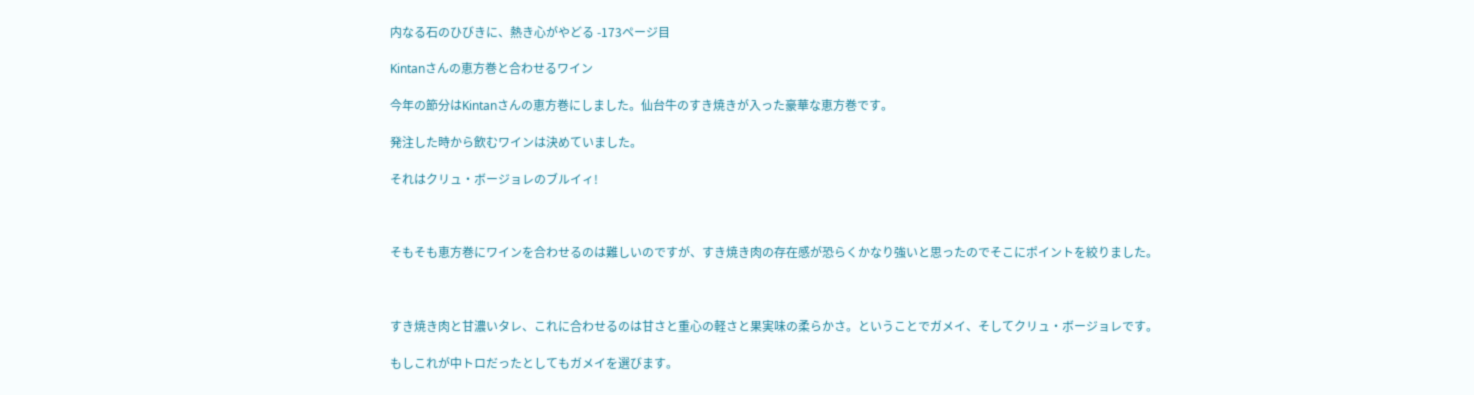内なる石のひびきに、熱き心がやどる -173ページ目

Kintanさんの恵方巻と合わせるワイン

今年の節分はKintanさんの恵方巻にしました。仙台牛のすき焼きが入った豪華な恵方巻です。

発注した時から飲むワインは決めていました。

それはクリュ・ボージョレのブルイィ!



そもそも恵方巻にワインを合わせるのは難しいのですが、すき焼き肉の存在感が恐らくかなり強いと思ったのでそこにポイントを絞りました。



すき焼き肉と甘濃いタレ、これに合わせるのは甘さと重心の軽さと果実味の柔らかさ。ということでガメイ、そしてクリュ・ボージョレです。

もしこれが中トロだったとしてもガメイを選びます。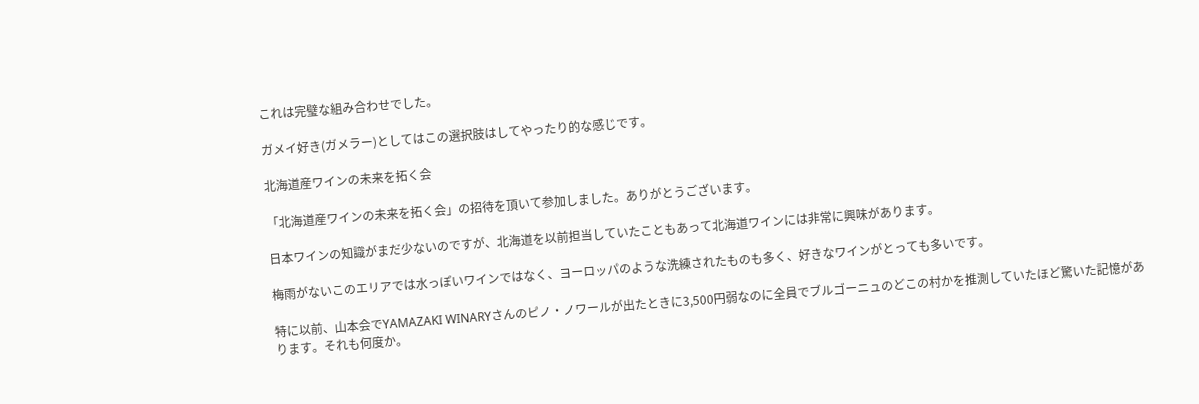これは完璧な組み合わせでした。

ガメイ好き(ガメラー)としてはこの選択肢はしてやったり的な感じです。

北海道産ワインの未来を拓く会

「北海道産ワインの未来を拓く会」の招待を頂いて参加しました。ありがとうございます。

日本ワインの知識がまだ少ないのですが、北海道を以前担当していたこともあって北海道ワインには非常に興味があります。

梅雨がないこのエリアでは水っぽいワインではなく、ヨーロッパのような洗練されたものも多く、好きなワインがとっても多いです。

特に以前、山本会でYAMAZAKI WINARYさんのピノ・ノワールが出たときに3,500円弱なのに全員でブルゴーニュのどこの村かを推測していたほど驚いた記憶があります。それも何度か。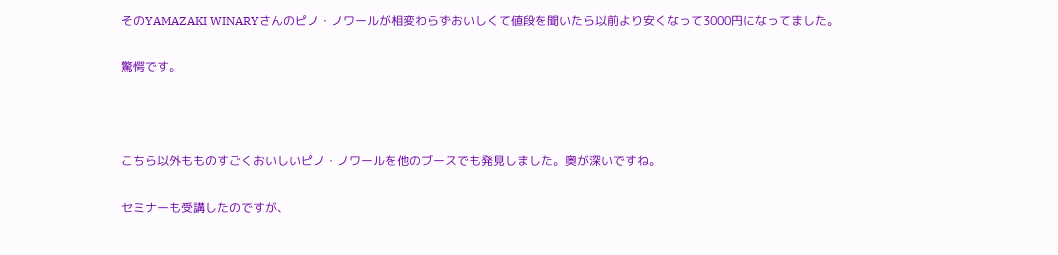そのYAMAZAKI WINARYさんのピノ・ノワールが相変わらずおいしくて値段を聞いたら以前より安くなって3000円になってました。

驚愕です。



こちら以外もものすごくおいしいピノ・ノワールを他のブースでも発見しました。奥が深いですね。

セミナーも受講したのですが、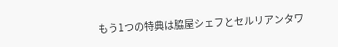もう1つの特典は脇屋シェフとセルリアンタワ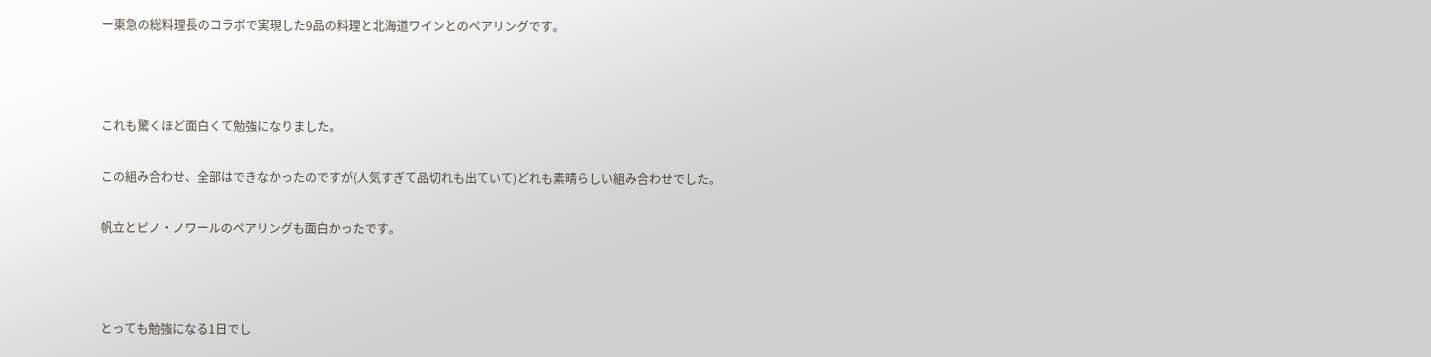ー東急の総料理長のコラボで実現した9品の料理と北海道ワインとのペアリングです。



これも驚くほど面白くて勉強になりました。

この組み合わせ、全部はできなかったのですが(人気すぎて品切れも出ていて)どれも素晴らしい組み合わせでした。

帆立とピノ・ノワールのペアリングも面白かったです。



とっても勉強になる1日でし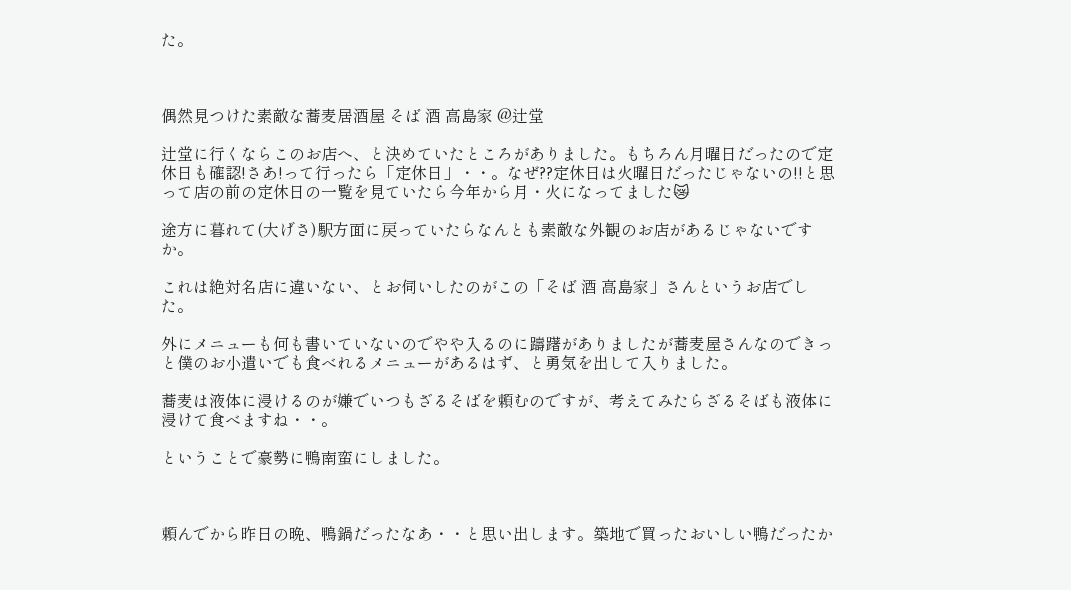た。



偶然見つけた素敵な蕎麦居酒屋 そば 酒 高島家 @辻堂

辻堂に行くならこのお店へ、と決めていたところがありました。もちろん月曜日だったので定休日も確認!さあ!って行ったら「定休日」・・。なぜ??定休日は火曜日だったじゃないの!!と思って店の前の定休日の一覧を見ていたら今年から月・火になってました😿

途方に暮れて(大げさ)駅方面に戻っていたらなんとも素敵な外観のお店があるじゃないですか。

これは絶対名店に違いない、とお伺いしたのがこの「そば 酒 高島家」さんというお店でした。

外にメニューも何も書いていないのでやや入るのに躊躇がありましたが蕎麦屋さんなのできっと僕のお小遣いでも食べれるメニューがあるはず、と勇気を出して入りました。

蕎麦は液体に浸けるのが嫌でいつもざるそばを頼むのですが、考えてみたらざるそばも液体に浸けて食べますね・・。

ということで豪勢に鴨南蛮にしました。



頼んでから昨日の晩、鴨鍋だったなあ・・と思い出します。築地で買ったおいしい鴨だったか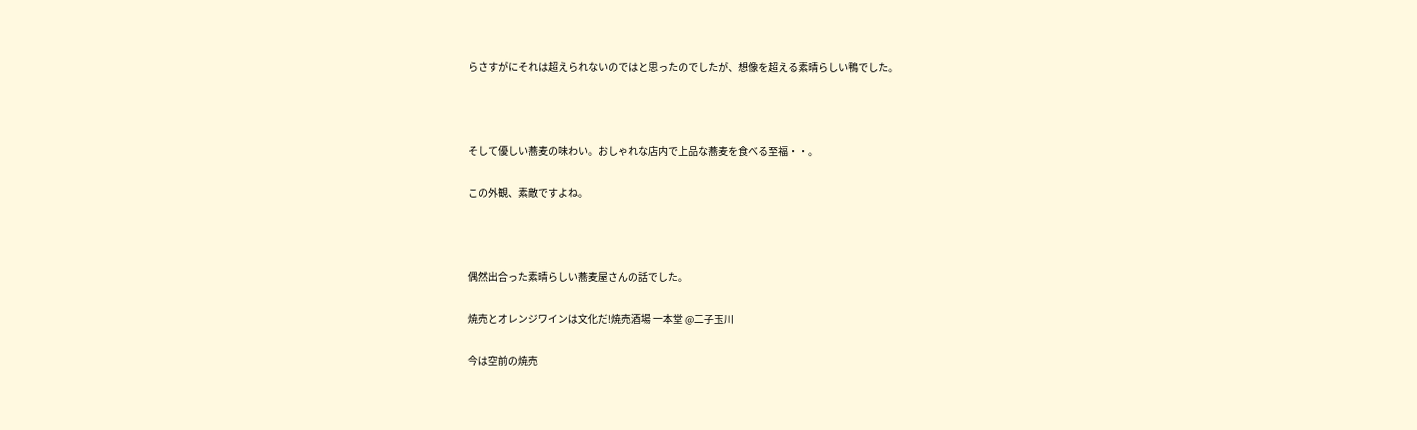らさすがにそれは超えられないのではと思ったのでしたが、想像を超える素晴らしい鴨でした。



そして優しい蕎麦の味わい。おしゃれな店内で上品な蕎麦を食べる至福・・。

この外観、素敵ですよね。



偶然出合った素晴らしい蕎麦屋さんの話でした。

焼売とオレンジワインは文化だ!焼売酒場 一本堂 @二子玉川

今は空前の焼売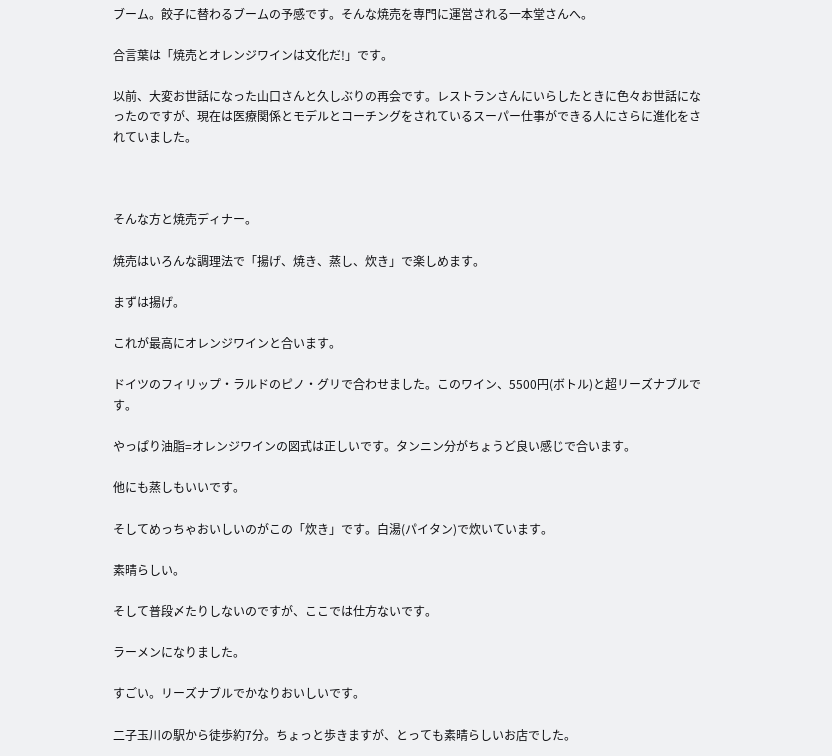ブーム。餃子に替わるブームの予感です。そんな焼売を専門に運営される一本堂さんへ。

合言葉は「焼売とオレンジワインは文化だ!」です。

以前、大変お世話になった山口さんと久しぶりの再会です。レストランさんにいらしたときに色々お世話になったのですが、現在は医療関係とモデルとコーチングをされているスーパー仕事ができる人にさらに進化をされていました。



そんな方と焼売ディナー。

焼売はいろんな調理法で「揚げ、焼き、蒸し、炊き」で楽しめます。

まずは揚げ。

これが最高にオレンジワインと合います。

ドイツのフィリップ・ラルドのピノ・グリで合わせました。このワイン、5500円(ボトル)と超リーズナブルです。

やっぱり油脂=オレンジワインの図式は正しいです。タンニン分がちょうど良い感じで合います。

他にも蒸しもいいです。

そしてめっちゃおいしいのがこの「炊き」です。白湯(パイタン)で炊いています。

素晴らしい。

そして普段〆たりしないのですが、ここでは仕方ないです。

ラーメンになりました。

すごい。リーズナブルでかなりおいしいです。

二子玉川の駅から徒歩約7分。ちょっと歩きますが、とっても素晴らしいお店でした。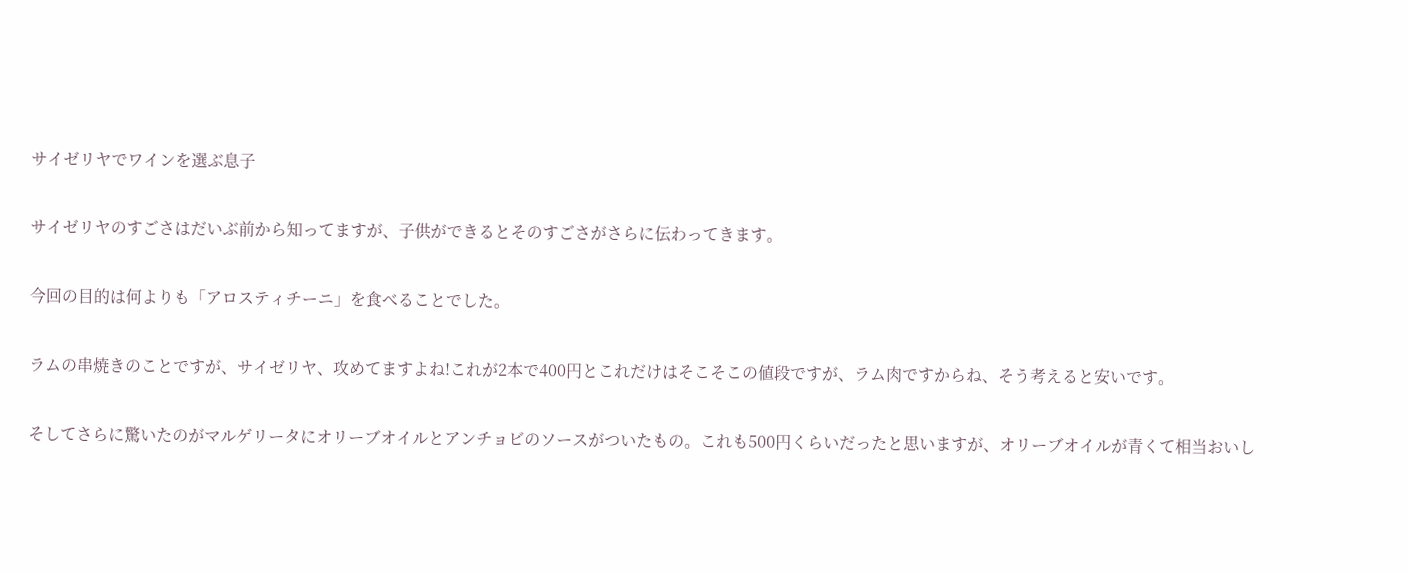サイゼリヤでワインを選ぶ息子

サイゼリヤのすごさはだいぶ前から知ってますが、子供ができるとそのすごさがさらに伝わってきます。

今回の目的は何よりも「アロスティチーニ」を食べることでした。

ラムの串焼きのことですが、サイゼリヤ、攻めてますよね!これが2本で400円とこれだけはそこそこの値段ですが、ラム肉ですからね、そう考えると安いです。

そしてさらに驚いたのがマルゲリータにオリーブオイルとアンチョビのソースがついたもの。これも500円くらいだったと思いますが、オリーブオイルが青くて相当おいし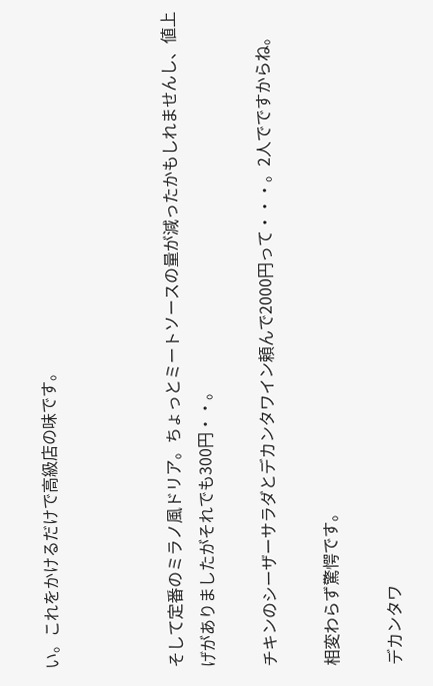い。これをかけるだけで高級店の味です。



そして定番のミラノ風ドリア。ちょっとミートソースの量が減ったかもしれませんし、値上げがありましたがそれでも300円・・。

チキンのシーザーサラダとデカンタワイン頼んで2000円って・・・。2人でですからね。

相変わらず驚愕です。

デカンタワ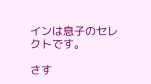インは息子のセレクトです。

さす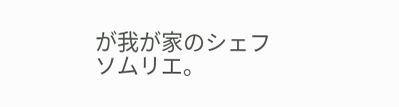が我が家のシェフソムリエ。